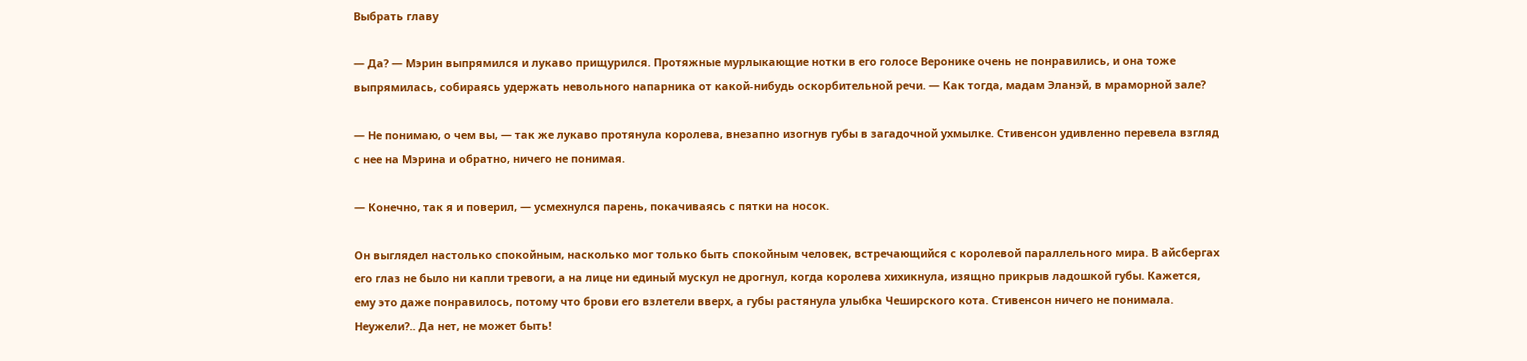Выбрать главу

— Да? — Мэрин выпрямился и лукаво прищурился. Протяжные мурлыкающие нотки в его голосе Веронике очень не понравились, и она тоже выпрямилась, собираясь удержать невольного напарника от какой-нибудь оскорбительной речи. — Как тогда, мадам Эланэй, в мраморной зале?

— Не понимаю, о чем вы, — так же лукаво протянула королева, внезапно изогнув губы в загадочной ухмылке. Стивенсон удивленно перевела взгляд с нее на Мэрина и обратно, ничего не понимая.

— Конечно, так я и поверил, — усмехнулся парень, покачиваясь с пятки на носок.

Он выглядел настолько спокойным, насколько мог только быть спокойным человек, встречающийся с королевой параллельного мира. В айсбергах его глаз не было ни капли тревоги, а на лице ни единый мускул не дрогнул, когда королева хихикнула, изящно прикрыв ладошкой губы. Кажется, ему это даже понравилось, потому что брови его взлетели вверх, а губы растянула улыбка Чеширского кота. Стивенсон ничего не понимала. Неужели?.. Да нет, не может быть!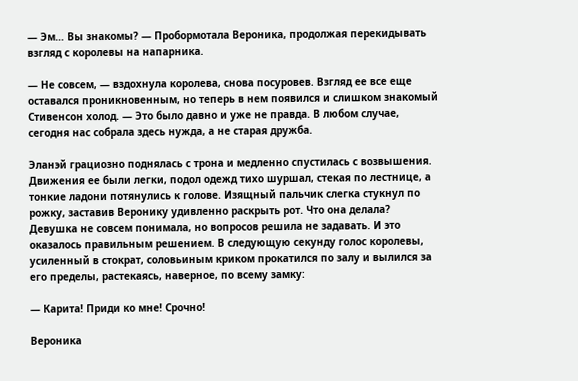— Эм… Вы знакомы? — Пробормотала Вероника, продолжая перекидывать взгляд с королевы на напарника.

— Не совсем, — вздохнула королева, снова посуровев. Взгляд ее все еще оставался проникновенным, но теперь в нем появился и слишком знакомый Стивенсон холод. — Это было давно и уже не правда. В любом случае, сегодня нас собрала здесь нужда, а не старая дружба.

Эланэй грациозно поднялась с трона и медленно спустилась с возвышения. Движения ее были легки, подол одежд тихо шуршал, стекая по лестнице, а тонкие ладони потянулись к голове. Изящный пальчик слегка стукнул по рожку, заставив Веронику удивленно раскрыть рот. Что она делала? Девушка не совсем понимала, но вопросов решила не задавать. И это оказалось правильным решением. В следующую секунду голос королевы, усиленный в стократ, соловьиным криком прокатился по залу и вылился за его пределы, растекаясь, наверное, по всему замку:

— Карита! Приди ко мне! Срочно!

Вероника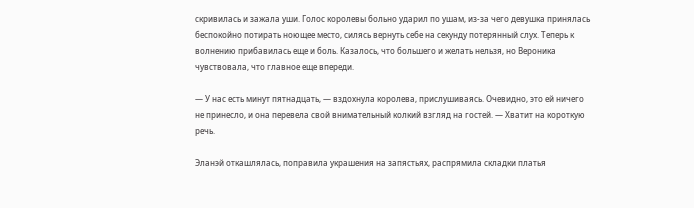скривилась и зажала уши. Голос королевы больно ударил по ушам, из-за чего девушка принялась беспокойно потирать ноющее место, силясь вернуть себе на секунду потерянный слух. Теперь к волнению прибавилась еще и боль. Казалось, что большего и желать нельзя, но Вероника чувствовала, что главное еще впереди.

— У нас есть минут пятнадцать, — вздохнула королева, прислушиваясь. Очевидно, это ей ничего не принесло, и она перевела свой внимательный колкий взгляд на гостей. — Хватит на короткую речь.

Эланэй откашлялась, поправила украшения на запястьях, распрямила складки платья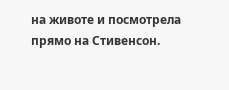на животе и посмотрела прямо на Стивенсон.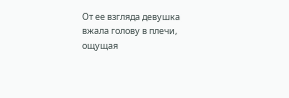От ее взгляда девушка вжала голову в плечи, ощущая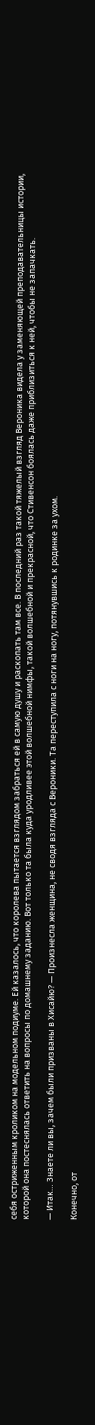себя остриженным кроликом на модельном подиуме. Ей казалось, что королева пытается взглядом забраться ей в самую душу и раскопать там все. В последний раз такой тяжелый взгляд Вероника видела у заменяющей преподавательницы истории, которой она постеснялась ответить на вопросы по домашнему заданию. Вот только та была куда уродливее этой волшебной нимфы, такой волшебной и прекрасной, что Стивенсон боялась даже приблизиться к ней, чтобы не запачкать.

— Итак… Знаете ли вы, зачем были призваны в Хисайю? — Произнесла женщина, не сводя взгляда с Вероники. Та переступила с ноги на ногу, потянувшись к родинке за ухом.

Конечно, от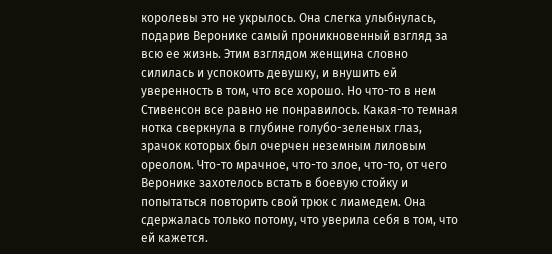королевы это не укрылось. Она слегка улыбнулась, подарив Веронике самый проникновенный взгляд за всю ее жизнь. Этим взглядом женщина словно силилась и успокоить девушку, и внушить ей уверенность в том, что все хорошо. Но что-то в нем Стивенсон все равно не понравилось. Какая-то темная нотка сверкнула в глубине голубо-зеленых глаз, зрачок которых был очерчен неземным лиловым ореолом. Что-то мрачное, что-то злое, что-то, от чего Веронике захотелось встать в боевую стойку и попытаться повторить свой трюк с лиамедем. Она сдержалась только потому, что уверила себя в том, что ей кажется.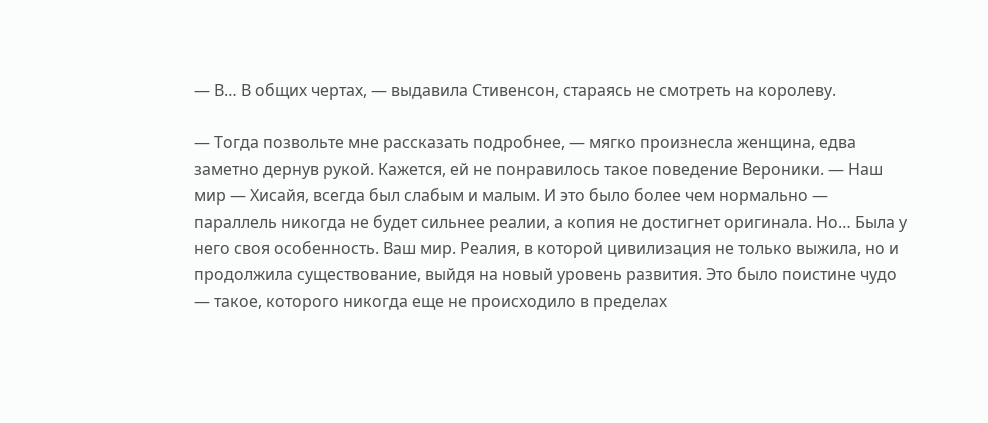— В… В общих чертах, — выдавила Стивенсон, стараясь не смотреть на королеву.

— Тогда позвольте мне рассказать подробнее, — мягко произнесла женщина, едва заметно дернув рукой. Кажется, ей не понравилось такое поведение Вероники. — Наш мир — Хисайя, всегда был слабым и малым. И это было более чем нормально — параллель никогда не будет сильнее реалии, а копия не достигнет оригинала. Но… Была у него своя особенность. Ваш мир. Реалия, в которой цивилизация не только выжила, но и продолжила существование, выйдя на новый уровень развития. Это было поистине чудо — такое, которого никогда еще не происходило в пределах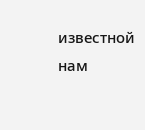известной нам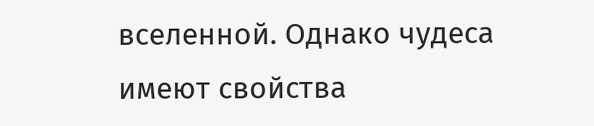вселенной. Однако чудеса имеют свойства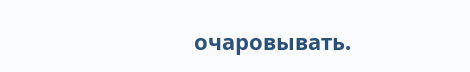очаровывать.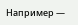Например —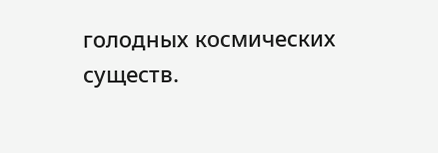голодных космических существ.